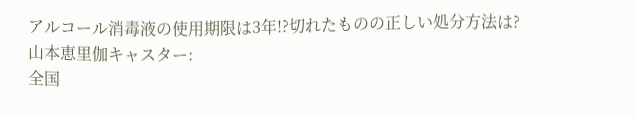アルコール消毒液の使用期限は3年!?切れたものの正しい処分方法は?
山本恵里伽キャスター:
全国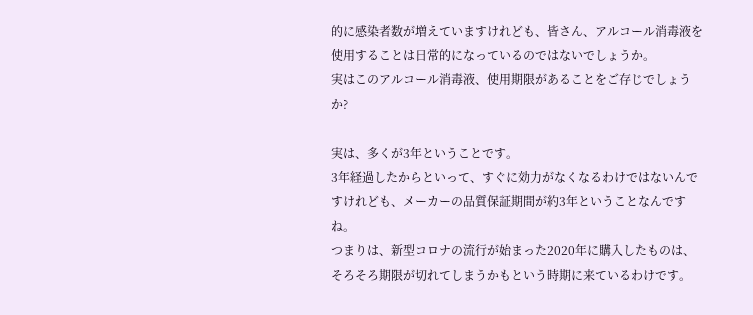的に感染者数が増えていますけれども、皆さん、アルコール消毒液を使用することは日常的になっているのではないでしょうか。
実はこのアルコール消毒液、使用期限があることをご存じでしょうか?

実は、多くが3年ということです。
3年経過したからといって、すぐに効力がなくなるわけではないんですけれども、メーカーの品質保証期間が約3年ということなんですね。
つまりは、新型コロナの流行が始まった2020年に購入したものは、そろそろ期限が切れてしまうかもという時期に来ているわけです。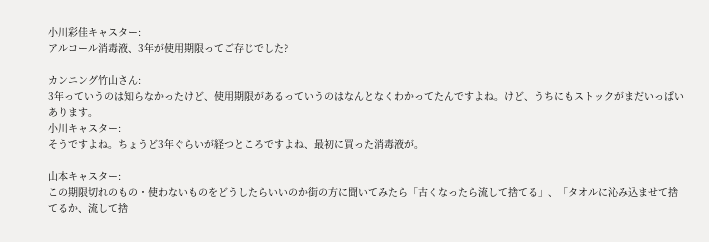小川彩佳キャスター:
アルコール消毒液、3年が使用期限ってご存じでした?

カンニング竹山さん:
3年っていうのは知らなかったけど、使用期限があるっていうのはなんとなくわかってたんですよね。けど、うちにもストックがまだいっぱいあります。
小川キャスター:
そうですよね。ちょうど3年ぐらいが経つところですよね、最初に買った消毒液が。

山本キャスター:
この期限切れのもの・使わないものをどうしたらいいのか街の方に聞いてみたら「古くなったら流して捨てる」、「タオルに沁み込ませて捨てるか、流して捨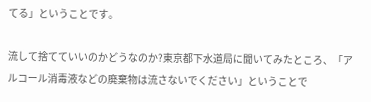てる」ということです。

流して捨てていいのかどうなのか?東京都下水道局に聞いてみたところ、「アルコール消毒液などの廃棄物は流さないでください」ということで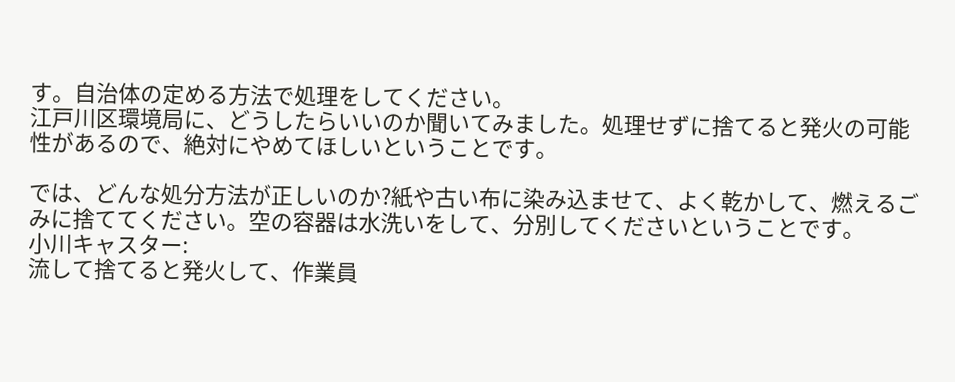す。自治体の定める方法で処理をしてください。
江戸川区環境局に、どうしたらいいのか聞いてみました。処理せずに捨てると発火の可能性があるので、絶対にやめてほしいということです。

では、どんな処分方法が正しいのか?紙や古い布に染み込ませて、よく乾かして、燃えるごみに捨ててください。空の容器は水洗いをして、分別してくださいということです。
小川キャスター:
流して捨てると発火して、作業員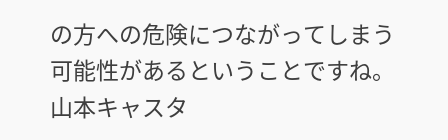の方への危険につながってしまう可能性があるということですね。
山本キャスタ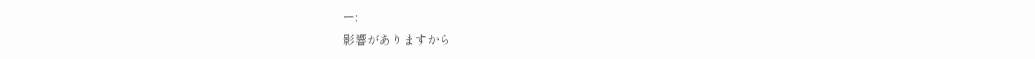ー:
影響がありますから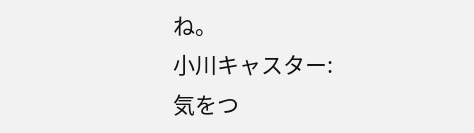ね。
小川キャスター:
気をつ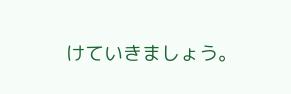けていきましょう。